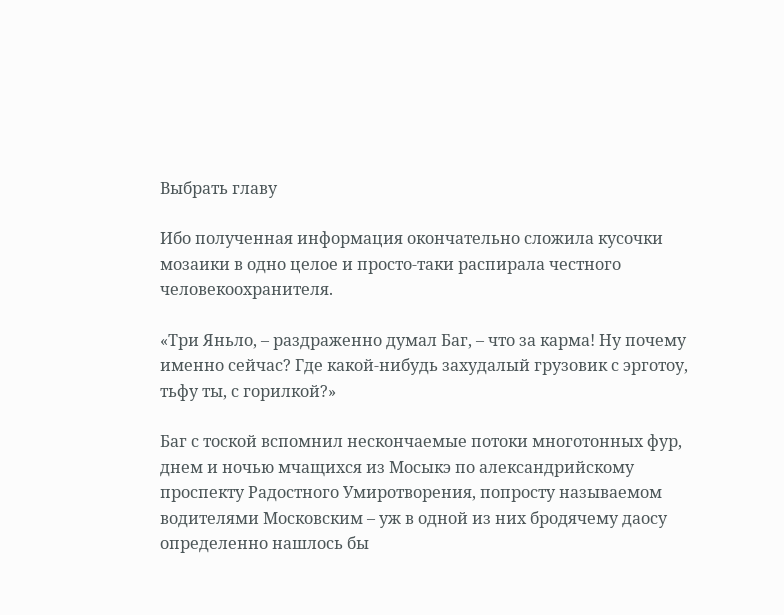Выбрать главу

Ибо полученная информация окончательно сложила кусочки мозаики в одно целое и просто-таки распирала честного человекоохранителя.

«Три Яньло, – раздраженно думал Баг, – что за карма! Ну почему именно сейчас? Где какой-нибудь захудалый грузовик с эрготоу, тьфу ты, с горилкой?»

Баг с тоской вспомнил нескончаемые потоки многотонных фур, днем и ночью мчащихся из Мосыкэ по александрийскому проспекту Радостного Умиротворения, попросту называемом водителями Московским – уж в одной из них бродячему даосу определенно нашлось бы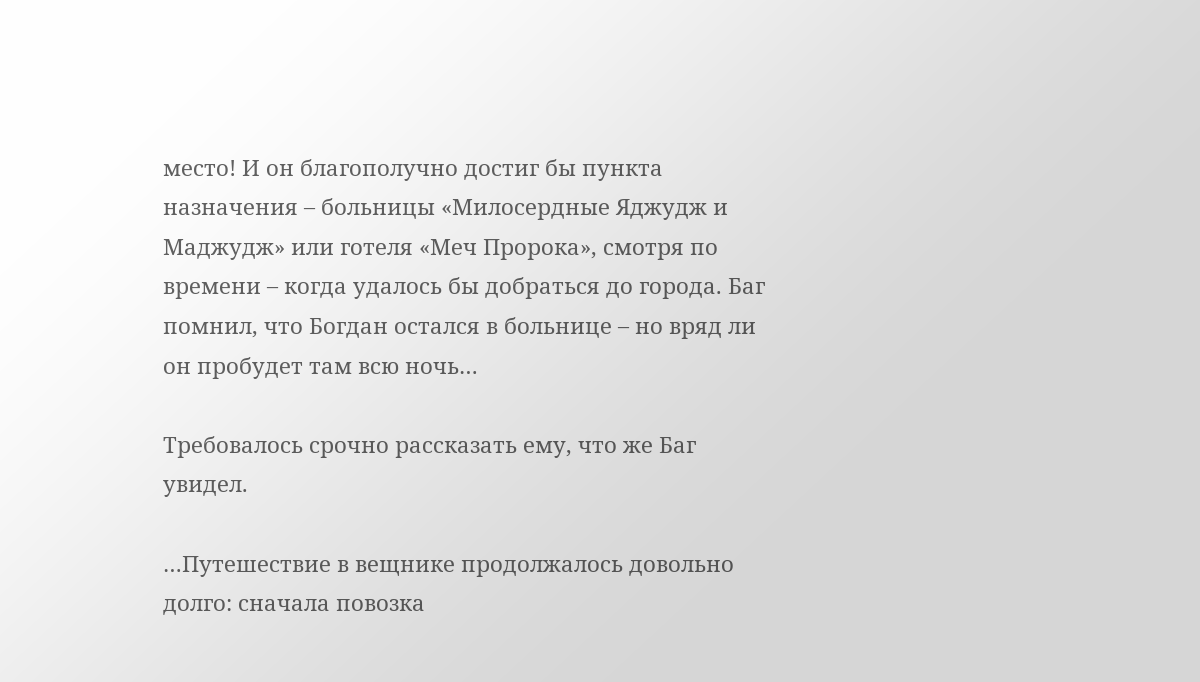место! И он благополучно достиг бы пункта назначения – больницы «Милосердные Яджудж и Маджудж» или готеля «Меч Пророка», смотря по времени – когда удалось бы добраться до города. Баг помнил, что Богдан остался в больнице – но вряд ли он пробудет там всю ночь…

Требовалось срочно рассказать ему, что же Баг увидел.

…Путешествие в вещнике продолжалось довольно долго: сначала повозка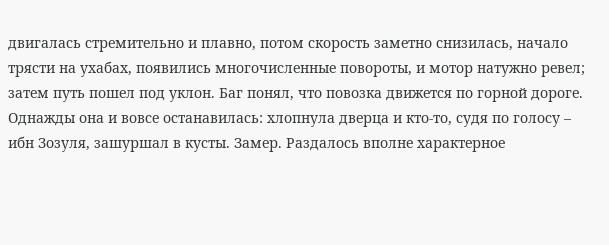двигалась стремительно и плавно, потом скорость заметно снизилась, начало трясти на ухабах, появились многочисленные повороты, и мотор натужно ревел; затем путь пошел под уклон. Баг понял, что повозка движется по горной дороге. Однажды она и вовсе останавилась: хлопнула дверца и кто-то, судя по голосу – ибн Зозуля, зашуршал в кусты. Замер. Раздалось вполне характерное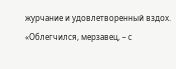журчание и удовлетворенный вздох. «Облегчился, мерзавец, – с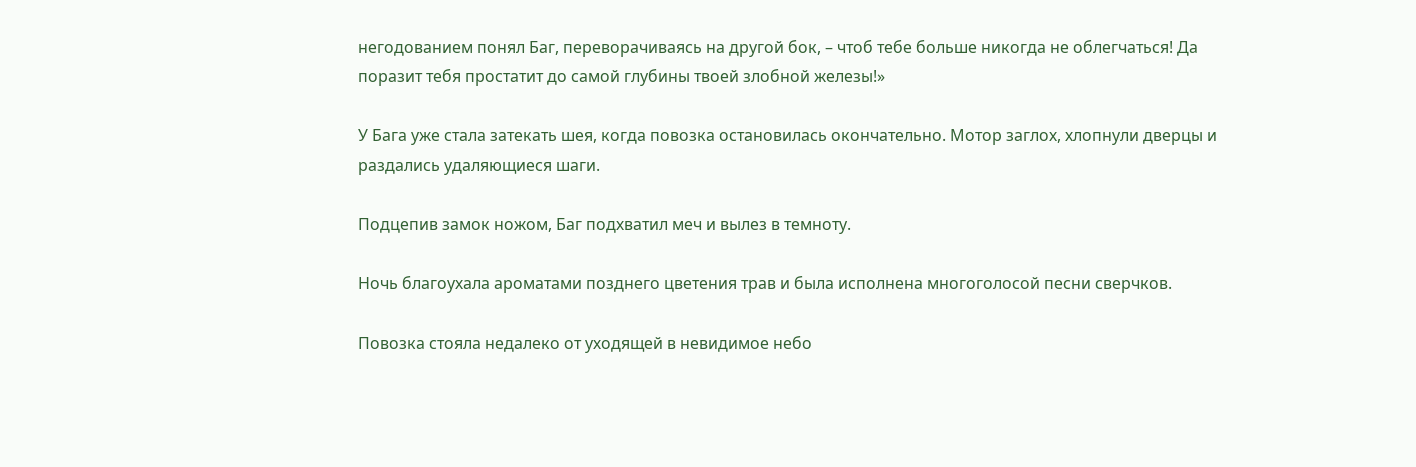негодованием понял Баг, переворачиваясь на другой бок, – чтоб тебе больше никогда не облегчаться! Да поразит тебя простатит до самой глубины твоей злобной железы!»

У Бага уже стала затекать шея, когда повозка остановилась окончательно. Мотор заглох, хлопнули дверцы и раздались удаляющиеся шаги.

Подцепив замок ножом, Баг подхватил меч и вылез в темноту.

Ночь благоухала ароматами позднего цветения трав и была исполнена многоголосой песни сверчков.

Повозка стояла недалеко от уходящей в невидимое небо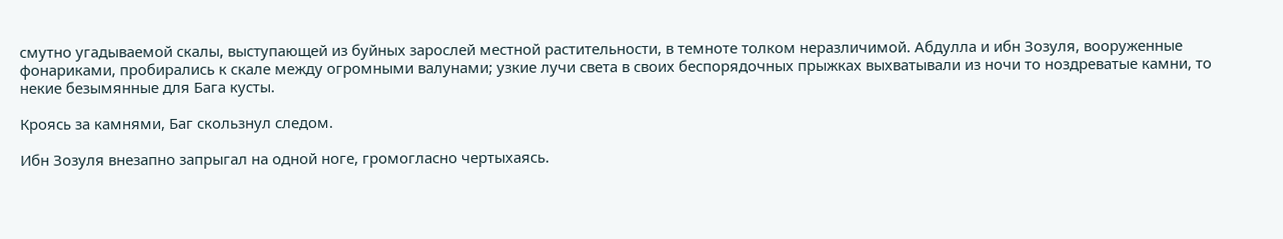смутно угадываемой скалы, выступающей из буйных зарослей местной растительности, в темноте толком неразличимой. Абдулла и ибн Зозуля, вооруженные фонариками, пробирались к скале между огромными валунами; узкие лучи света в своих беспорядочных прыжках выхватывали из ночи то ноздреватые камни, то некие безымянные для Бага кусты.

Кроясь за камнями, Баг скользнул следом.

Ибн Зозуля внезапно запрыгал на одной ноге, громогласно чертыхаясь.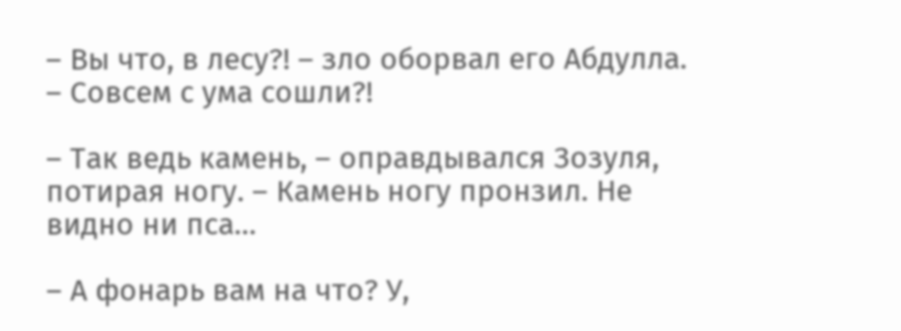– Вы что, в лесу?! – зло оборвал его Абдулла. – Совсем с ума сошли?!

– Так ведь камень, – оправдывался Зозуля, потирая ногу. – Камень ногу пронзил. Не видно ни пса…

– А фонарь вам на что? У,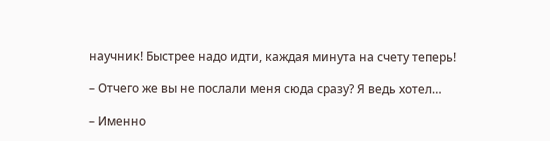научник! Быстрее надо идти, каждая минута на счету теперь!

– Отчего же вы не послали меня сюда сразу? Я ведь хотел…

– Именно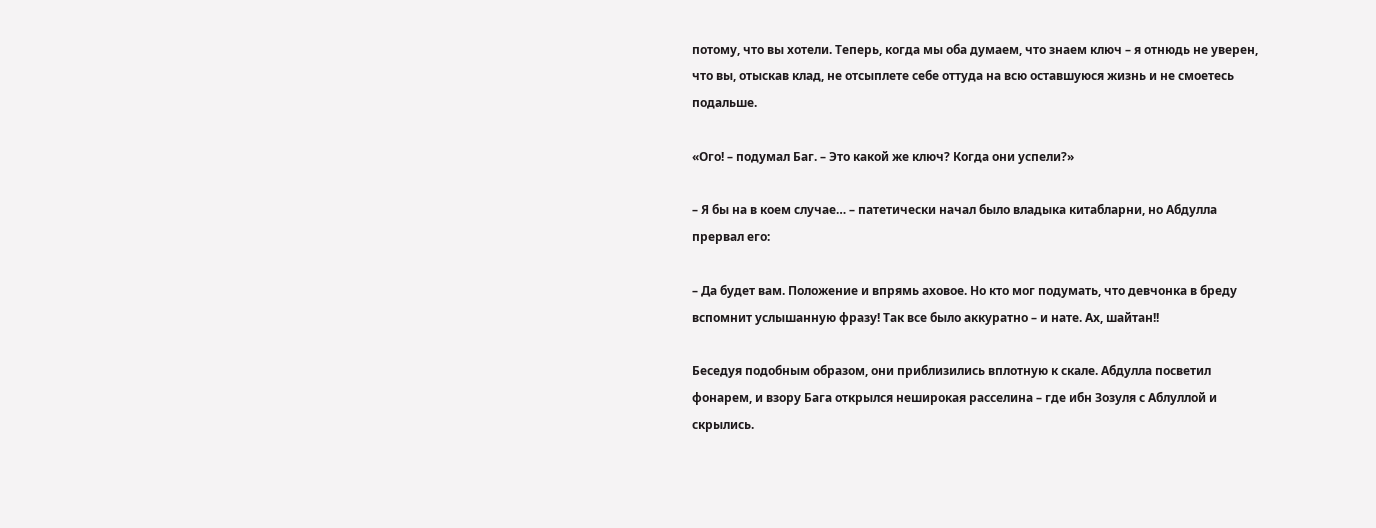потому, что вы хотели. Теперь, когда мы оба думаем, что знаем ключ – я отнюдь не уверен, что вы, отыскав клад, не отсыплете себе оттуда на всю оставшуюся жизнь и не смоетесь подальше.

«Ого! – подумал Баг. – Это какой же ключ? Когда они успели?»

– Я бы на в коем случае… – патетически начал было владыка китабларни, но Абдулла прервал его:

– Да будет вам. Положение и впрямь аховое. Но кто мог подумать, что девчонка в бреду вспомнит услышанную фразу! Так все было аккуратно – и нате. Ах, шайтан!!

Беседуя подобным образом, они приблизились вплотную к скале. Абдулла посветил фонарем, и взору Бага открылся неширокая расселина – где ибн Зозуля с Аблуллой и скрылись.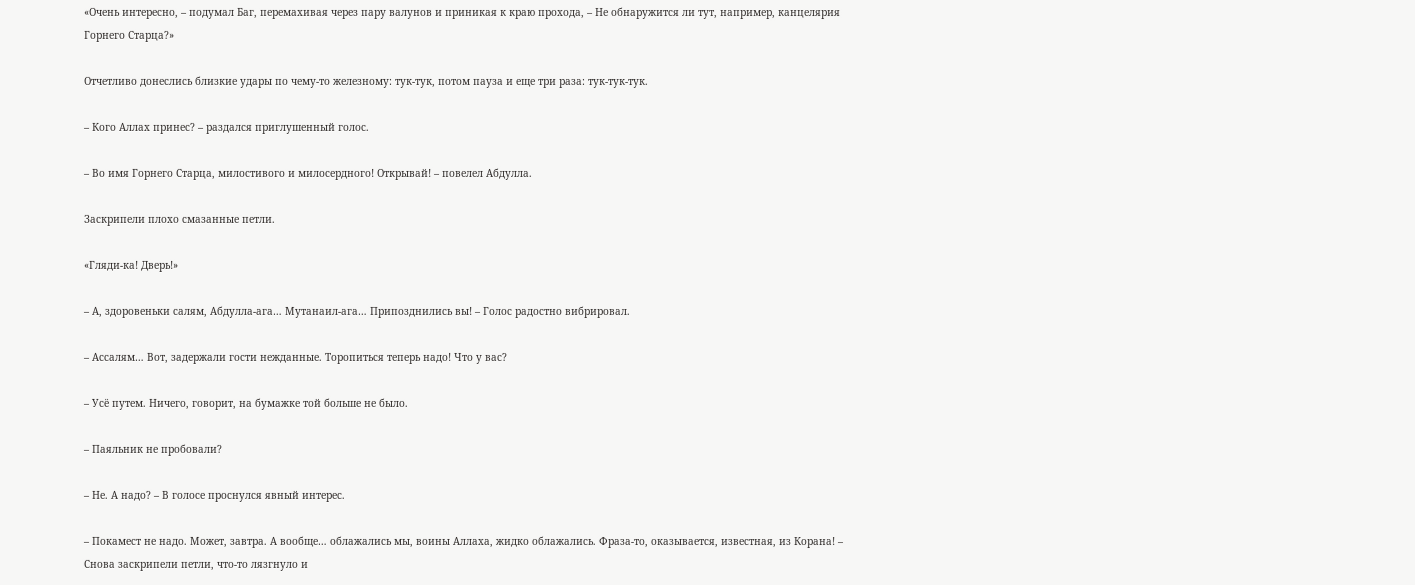«Очень интересно, – подумал Баг, перемахивая через пару валунов и приникая к краю прохода, – Не обнаружится ли тут, например, канцелярия Горнего Старца?»

Отчетливо донеслись близкие удары по чему-то железному: тук-тук, потом пауза и еще три раза: тук-тук-тук.

– Кого Аллах принес? – раздался приглушенный голос.

– Во имя Горнего Старца, милостивого и милосердного! Открывай! – повелел Абдулла.

Заскрипели плохо смазанные петли.

«Гляди-ка! Дверь!»

– А, здоровеньки салям, Абдулла-ага… Мутанаил-ага… Припозднились вы! – Голос радостно вибрировал.

– Ассалям… Вот, задержали гости нежданные. Торопиться теперь надо! Что у вас?

– Усё путем. Ничего, говорит, на бумажке той больше не было.

– Паяльник не пробовали?

– Не. А надо? – В голосе проснулся явный интерес.

– Покамест не надо. Может, завтра. А вообще… облажались мы, воины Аллаха, жидко облажались. Фраза-то, оказывается, известная, из Корана! – Снова заскрипели петли, что-то лязгнуло и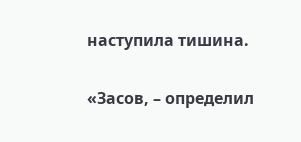наступила тишина.

«Засов, – определил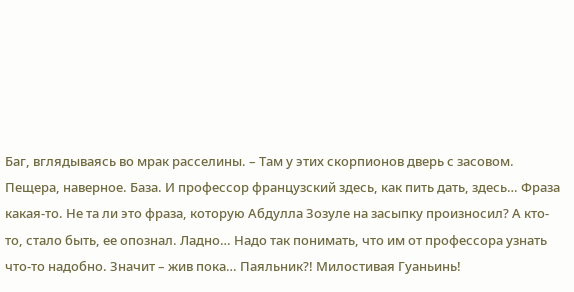Баг, вглядываясь во мрак расселины. – Там у этих скорпионов дверь с засовом. Пещера, наверное. База. И профессор французский здесь, как пить дать, здесь… Фраза какая-то. Не та ли это фраза, которую Абдулла Зозуле на засыпку произносил? А кто-то, стало быть, ее опознал. Ладно… Надо так понимать, что им от профессора узнать что-то надобно. Значит – жив пока… Паяльник?! Милостивая Гуаньинь!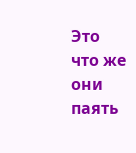Это что же они паять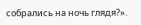собрались на ночь глядя?».